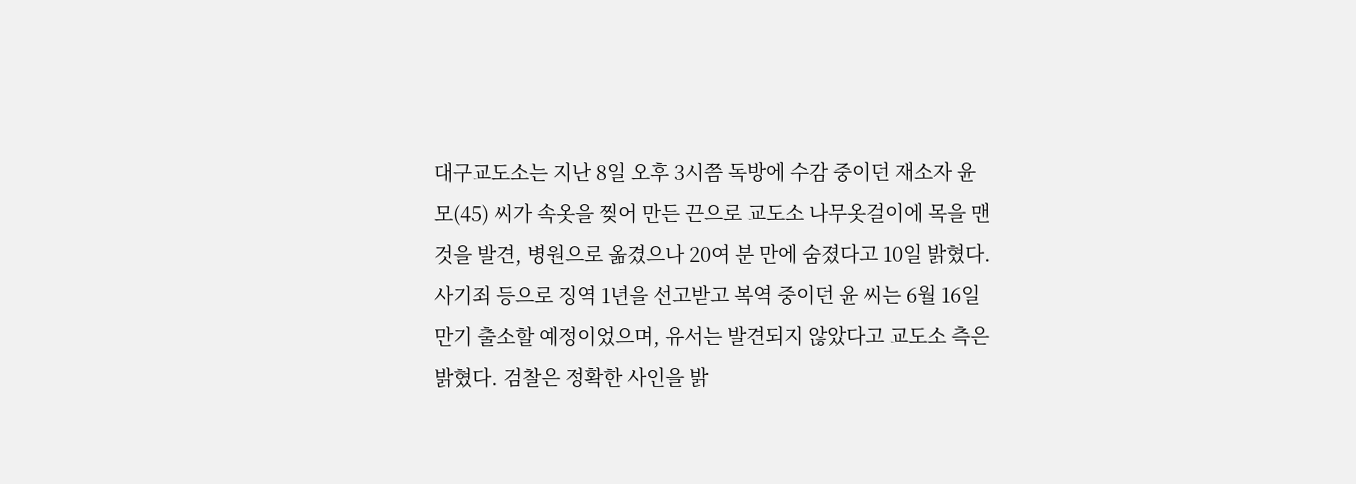대구교도소는 지난 8일 오후 3시쯤 독방에 수감 중이던 재소자 윤모(45) 씨가 속옷을 찢어 만든 끈으로 교도소 나무옷걸이에 목을 맨 것을 발견, 병원으로 옮겼으나 20여 분 만에 숨졌다고 10일 밝혔다.
사기죄 등으로 징역 1년을 선고받고 복역 중이던 윤 씨는 6월 16일 만기 출소할 예정이었으며, 유서는 발견되지 않았다고 교도소 측은 밝혔다. 검찰은 정확한 사인을 밝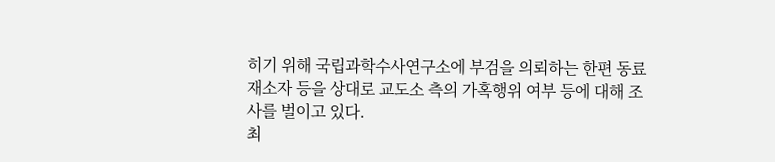히기 위해 국립과학수사연구소에 부검을 의뢰하는 한편 동료 재소자 등을 상대로 교도소 측의 가혹행위 여부 등에 대해 조사를 벌이고 있다.
최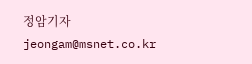정암기자 jeongam@msnet.co.kr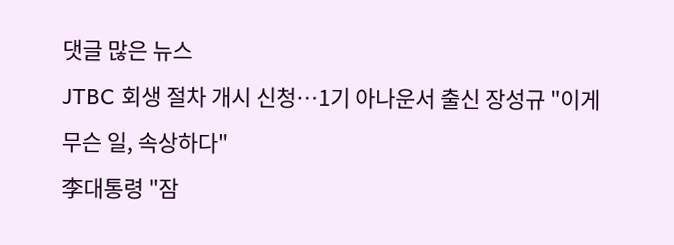댓글 많은 뉴스
JTBC 회생 절차 개시 신청…1기 아나운서 출신 장성규 "이게 무슨 일, 속상하다"
李대통령 "잠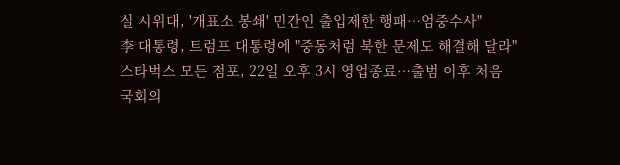실 시위대, '개표소 봉쇄' 민간인 출입제한 행패…엄중수사"
李 대통령, 트럼프 대통령에 "중동처럼 북한 문제도 해결해 달라"
스타벅스 모든 점포, 22일 오후 3시 영업종료…출범 이후 처음
국회의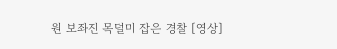원 보좌진 목덜미 잡은 경찰 [영상]